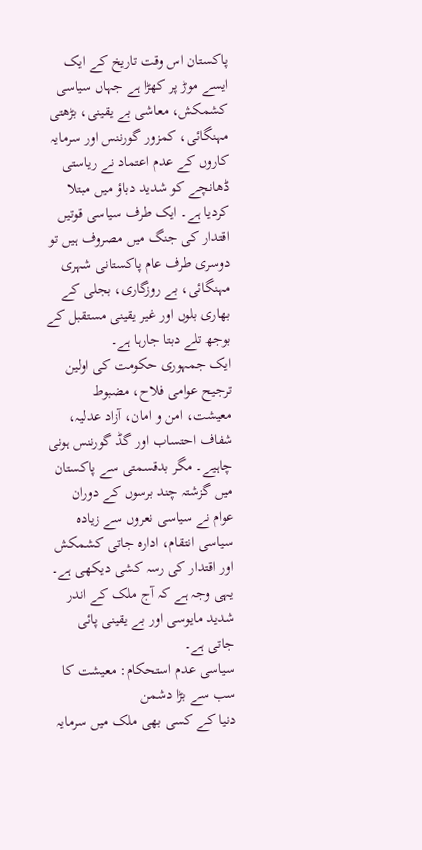پاکستان اس وقت تاریخ کے ایک ایسے موڑ پر کھڑا ہے جہاں سیاسی کشمکش، معاشی بے یقینی، بڑھتی مہنگائی، کمزور گورننس اور سرمایہ کاروں کے عدم اعتماد نے ریاستی ڈھانچے کو شدید دباؤ میں مبتلا کردیا ہے۔ ایک طرف سیاسی قوتیں اقتدار کی جنگ میں مصروف ہیں تو دوسری طرف عام پاکستانی شہری مہنگائی، بے روزگاری، بجلی کے بھاری بلوں اور غیر یقینی مستقبل کے بوجھ تلے دبتا جارہا ہے۔
ایک جمہوری حکومت کی اولین ترجیح عوامی فلاح، مضبوط معیشت، امن و امان، آزاد عدلیہ، شفاف احتساب اور گڈ گورننس ہونی چاہیے۔ مگر بدقسمتی سے پاکستان میں گزشتہ چند برسوں کے دوران عوام نے سیاسی نعروں سے زیادہ سیاسی انتقام، ادارہ جاتی کشمکش اور اقتدار کی رسہ کشی دیکھی ہے۔ یہی وجہ ہے کہ آج ملک کے اندر شدید مایوسی اور بے یقینی پائی جاتی ہے۔
سیاسی عدم استحکام: معیشت کا سب سے بڑا دشمن
دنیا کے کسی بھی ملک میں سرمایہ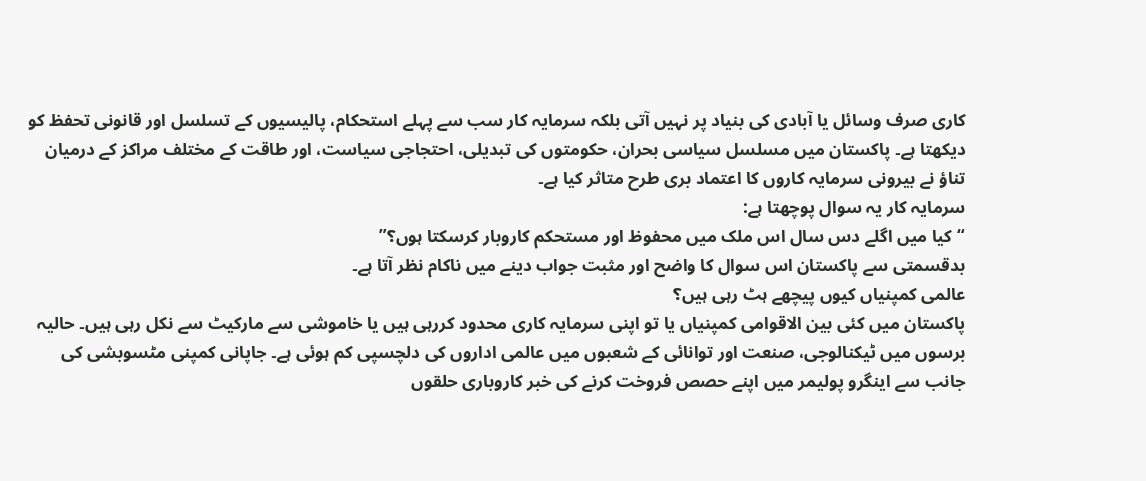کاری صرف وسائل یا آبادی کی بنیاد پر نہیں آتی بلکہ سرمایہ کار سب سے پہلے استحکام، پالیسیوں کے تسلسل اور قانونی تحفظ کو دیکھتا ہے۔ پاکستان میں مسلسل سیاسی بحران، حکومتوں کی تبدیلی، احتجاجی سیاست، اور طاقت کے مختلف مراکز کے درمیان تناؤ نے بیرونی سرمایہ کاروں کا اعتماد بری طرح متاثر کیا ہے۔
سرمایہ کار یہ سوال پوچھتا ہے:
“کیا میں اگلے دس سال اس ملک میں محفوظ اور مستحکم کاروبار کرسکتا ہوں؟”
بدقسمتی سے پاکستان اس سوال کا واضح اور مثبت جواب دینے میں ناکام نظر آتا ہے۔
عالمی کمپنیاں کیوں پیچھے ہٹ رہی ہیں؟
پاکستان میں کئی بین الاقوامی کمپنیاں یا تو اپنی سرمایہ کاری محدود کررہی ہیں یا خاموشی سے مارکیٹ سے نکل رہی ہیں۔ حالیہ برسوں میں ٹیکنالوجی، صنعت اور توانائی کے شعبوں میں عالمی اداروں کی دلچسپی کم ہوئی ہے۔ جاپانی کمپنی مٹسوبشی کی جانب سے اینگرو پولیمر میں اپنے حصص فروخت کرنے کی خبر کاروباری حلقوں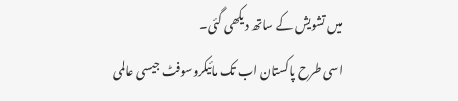میں تشویش کے ساتھ دیکھی گئی۔
اسی طرح پاکستان اب تک مائیکروسوفٹ جیسی عالمی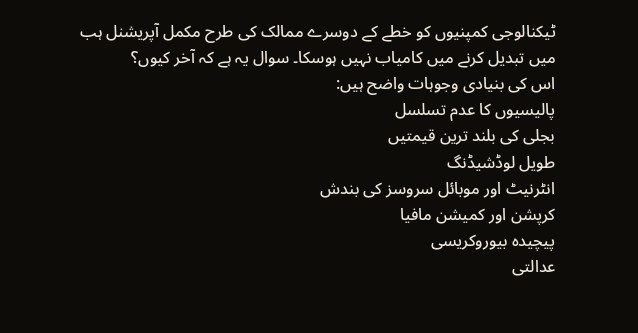ٹیکنالوجی کمپنیوں کو خطے کے دوسرے ممالک کی طرح مکمل آپریشنل ہب میں تبدیل کرنے میں کامیاب نہیں ہوسکا۔ سوال یہ ہے کہ آخر کیوں؟
اس کی بنیادی وجوہات واضح ہیں:
پالیسیوں کا عدم تسلسل
بجلی کی بلند ترین قیمتیں
طویل لوڈشیڈنگ
انٹرنیٹ اور موبائل سروسز کی بندش
کرپشن اور کمیشن مافیا
پیچیدہ بیوروکریسی
عدالتی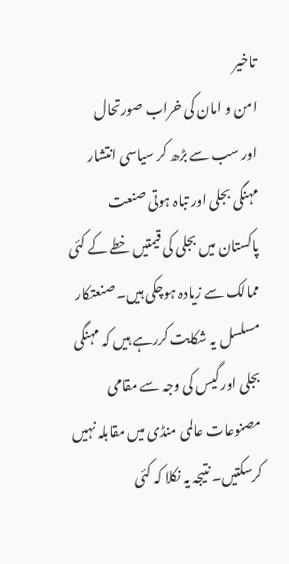تاخیر
امن و امان کی خراب صورتحال
اور سب سے بڑھ کر سیاسی انتشار
مہنگی بجلی اور تباہ ہوتی صنعت
پاکستان میں بجلی کی قیمتیں خطے کے کئی ممالک سے زیادہ ہوچکی ہیں۔ صنعتکار مسلسل یہ شکایت کررہے ہیں کہ مہنگی بجلی اور گیس کی وجہ سے مقامی مصنوعات عالمی منڈی میں مقابلہ نہیں کرسکتیں۔ نتیجہ یہ نکلا کہ کئی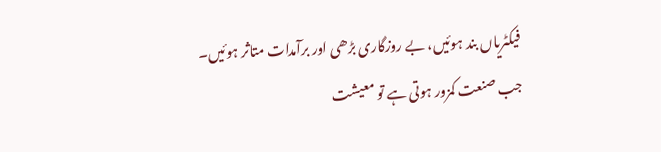فیکٹریاں بند ہوئیں، بے روزگاری بڑھی اور برآمدات متاثر ہوئیں۔
جب صنعت کمزور ہوتی ہے تو معیشت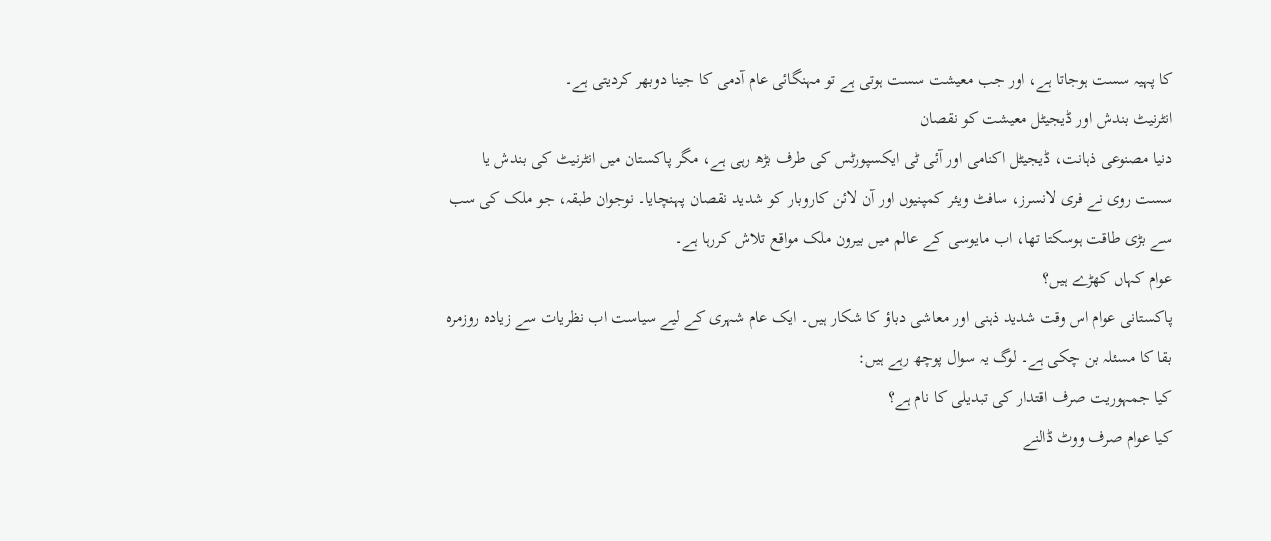کا پہیہ سست ہوجاتا ہے، اور جب معیشت سست ہوتی ہے تو مہنگائی عام آدمی کا جینا دوبھر کردیتی ہے۔
انٹرنیٹ بندش اور ڈیجیٹل معیشت کو نقصان
دنیا مصنوعی ذہانت، ڈیجیٹل اکنامی اور آئی ٹی ایکسپورٹس کی طرف بڑھ رہی ہے، مگر پاکستان میں انٹرنیٹ کی بندش یا سست روی نے فری لانسرز، سافٹ ویئر کمپنیوں اور آن لائن کاروبار کو شدید نقصان پہنچایا۔ نوجوان طبقہ، جو ملک کی سب سے بڑی طاقت ہوسکتا تھا، اب مایوسی کے عالم میں بیرون ملک مواقع تلاش کررہا ہے۔
عوام کہاں کھڑے ہیں؟
پاکستانی عوام اس وقت شدید ذہنی اور معاشی دباؤ کا شکار ہیں۔ ایک عام شہری کے لیے سیاست اب نظریات سے زیادہ روزمرہ بقا کا مسئلہ بن چکی ہے۔ لوگ یہ سوال پوچھ رہے ہیں:
کیا جمہوریت صرف اقتدار کی تبدیلی کا نام ہے؟
کیا عوام صرف ووٹ ڈالنے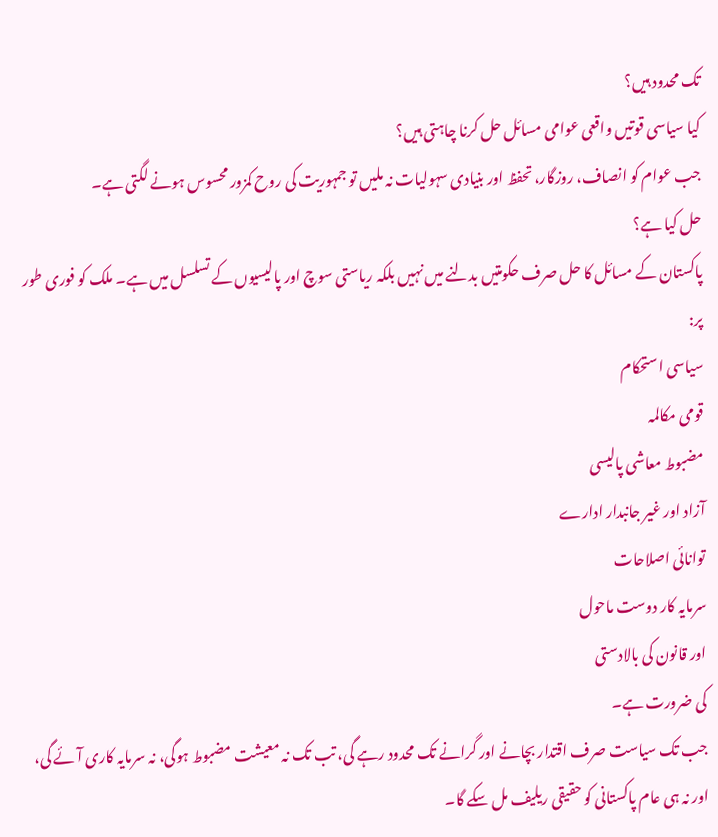تک محدود ہیں؟
کیا سیاسی قوتیں واقعی عوامی مسائل حل کرنا چاہتی ہیں؟
جب عوام کو انصاف، روزگار، تحفظ اور بنیادی سہولیات نہ ملیں تو جمہوریت کی روح کمزور محسوس ہونے لگتی ہے۔
حل کیا ہے؟
پاکستان کے مسائل کا حل صرف حکومتیں بدلنے میں نہیں بلکہ ریاستی سوچ اور پالیسیوں کے تسلسل میں ہے۔ ملک کو فوری طور پر:
سیاسی استحکام
قومی مکالمہ
مضبوط معاشی پالیسی
آزاد اور غیر جانبدار ادارے
توانائی اصلاحات
سرمایہ کار دوست ماحول
اور قانون کی بالادستی
کی ضرورت ہے۔
جب تک سیاست صرف اقتدار بچانے اور گرانے تک محدود رہے گی، تب تک نہ معیشت مضبوط ہوگی، نہ سرمایہ کاری آئے گی، اور نہ ہی عام پاکستانی کو حقیقی ریلیف مل سکے گا۔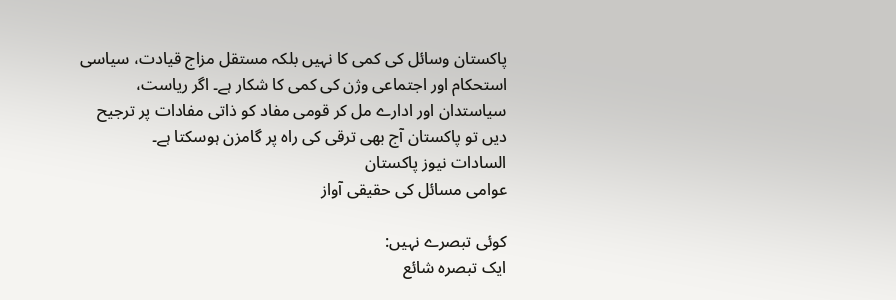پاکستان وسائل کی کمی کا نہیں بلکہ مستقل مزاج قیادت، سیاسی استحکام اور اجتماعی وژن کی کمی کا شکار ہے۔ اگر ریاست، سیاستدان اور ادارے مل کر قومی مفاد کو ذاتی مفادات پر ترجیح دیں تو پاکستان آج بھی ترقی کی راہ پر گامزن ہوسکتا ہے۔
السادات نیوز پاکستان
عوامی مسائل کی حقیقی آواز

کوئی تبصرے نہیں:
ایک تبصرہ شائع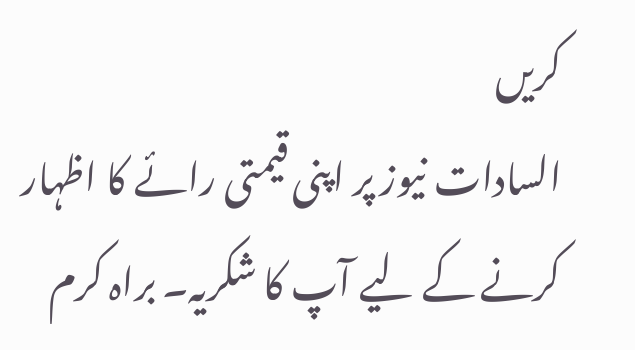کریں
السادات نیوز پر اپنی قیمتی رائے کا اظہار کرنے کے لیے آپ کا شکریہ۔ براہ کرم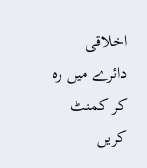اخلاقی دائرے میں رہ کر کمنٹ کریں